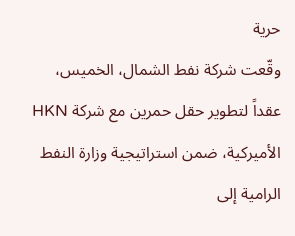حرية
وقّعت شركة نفط الشمال، الخميس، عقداً لتطوير حقل حمرين مع شركة HKN الأميركية، ضمن استراتيجية وزارة النفط الرامية إلى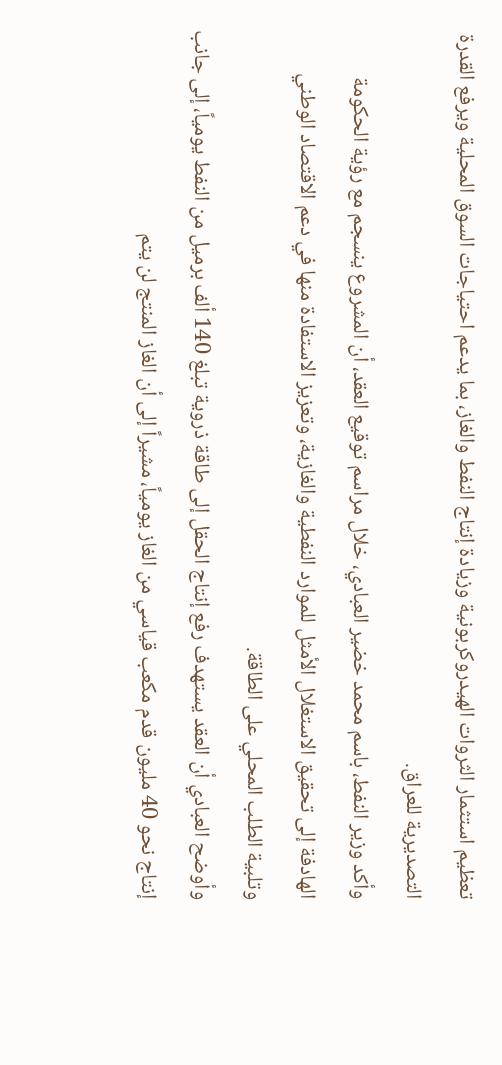تعظيم استثمار الثروات الهيدروكربونية وزيادة إنتاج النفط والغاز، بما يدعم احتياجات السوق المحلية ويرفع القدرة التصديرية للعراق.
وأكد وزير النفط، باسم محمد خضير العبادي، خلال مراسم توقيع العقد، أن المشروع ينسجم مع رؤية الحكومة الهادفة إلى تحقيق الاستغلال الأمثل للموارد النفطية والغازية، وتعزيز الاستفادة منها في دعم الاقتصاد الوطني وتلبية الطلب المحلي على الطاقة.
وأوضح العبادي أن العقد يستهدف رفع إنتاج الحقل إلى طاقة ذروية تبلغ 140 ألف برميل من النفط يومياً، إلى جانب إنتاج نحو 40 مليون قدم مكعب قياسي من الغاز يومياً، مشيراً إلى أن الغاز المنتج لن يتم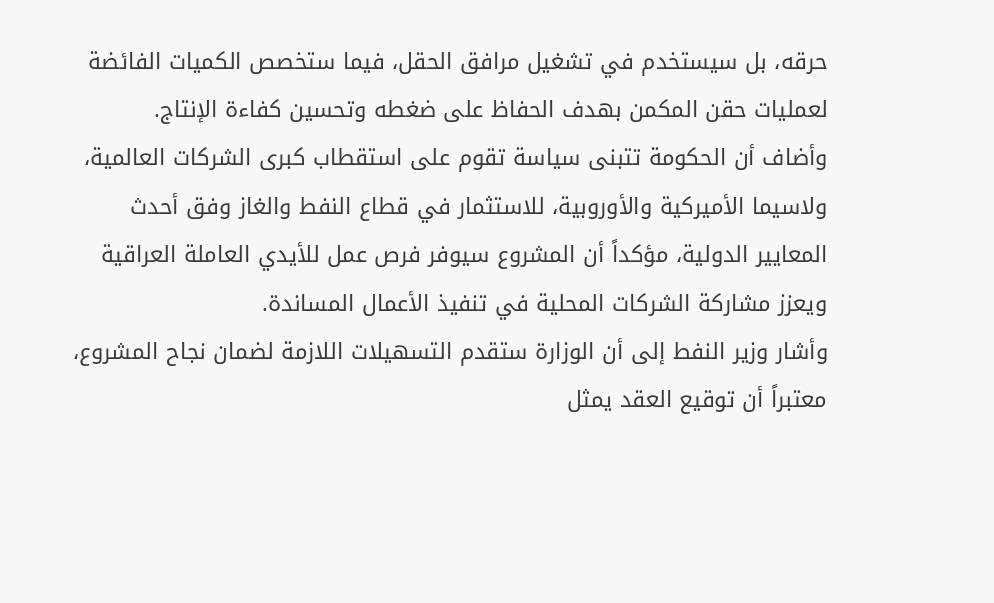حرقه، بل سيستخدم في تشغيل مرافق الحقل، فيما ستخصص الكميات الفائضة لعمليات حقن المكمن بهدف الحفاظ على ضغطه وتحسين كفاءة الإنتاج.
وأضاف أن الحكومة تتبنى سياسة تقوم على استقطاب كبرى الشركات العالمية، ولاسيما الأميركية والأوروبية، للاستثمار في قطاع النفط والغاز وفق أحدث المعايير الدولية، مؤكداً أن المشروع سيوفر فرص عمل للأيدي العاملة العراقية ويعزز مشاركة الشركات المحلية في تنفيذ الأعمال المساندة.
وأشار وزير النفط إلى أن الوزارة ستقدم التسهيلات اللازمة لضمان نجاح المشروع، معتبراً أن توقيع العقد يمثل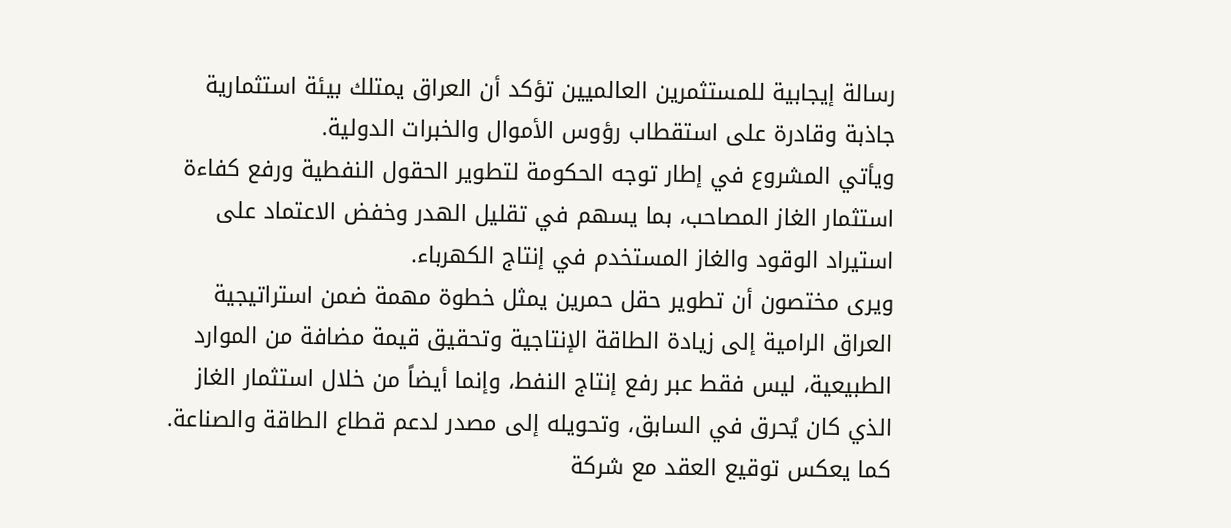رسالة إيجابية للمستثمرين العالميين تؤكد أن العراق يمتلك بيئة استثمارية جاذبة وقادرة على استقطاب رؤوس الأموال والخبرات الدولية.
ويأتي المشروع في إطار توجه الحكومة لتطوير الحقول النفطية ورفع كفاءة استثمار الغاز المصاحب، بما يسهم في تقليل الهدر وخفض الاعتماد على استيراد الوقود والغاز المستخدم في إنتاج الكهرباء.
ويرى مختصون أن تطوير حقل حمرين يمثل خطوة مهمة ضمن استراتيجية العراق الرامية إلى زيادة الطاقة الإنتاجية وتحقيق قيمة مضافة من الموارد الطبيعية، ليس فقط عبر رفع إنتاج النفط، وإنما أيضاً من خلال استثمار الغاز الذي كان يُحرق في السابق، وتحويله إلى مصدر لدعم قطاع الطاقة والصناعة.
كما يعكس توقيع العقد مع شركة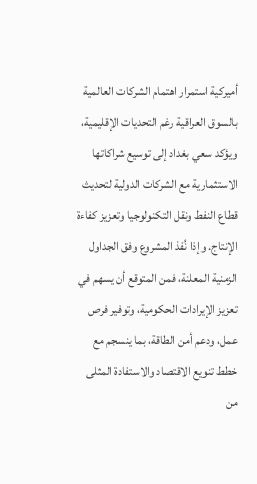أميركية استمرار اهتمام الشركات العالمية بالسوق العراقية رغم التحديات الإقليمية، ويؤكد سعي بغداد إلى توسيع شراكاتها الاستثمارية مع الشركات الدولية لتحديث قطاع النفط ونقل التكنولوجيا وتعزيز كفاءة الإنتاج. وإذا نُفذ المشروع وفق الجداول الزمنية المعلنة، فمن المتوقع أن يسهم في تعزيز الإيرادات الحكومية، وتوفير فرص عمل، ودعم أمن الطاقة، بما ينسجم مع خطط تنويع الاقتصاد والاستفادة المثلى من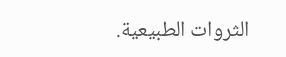الثروات الطبيعية.